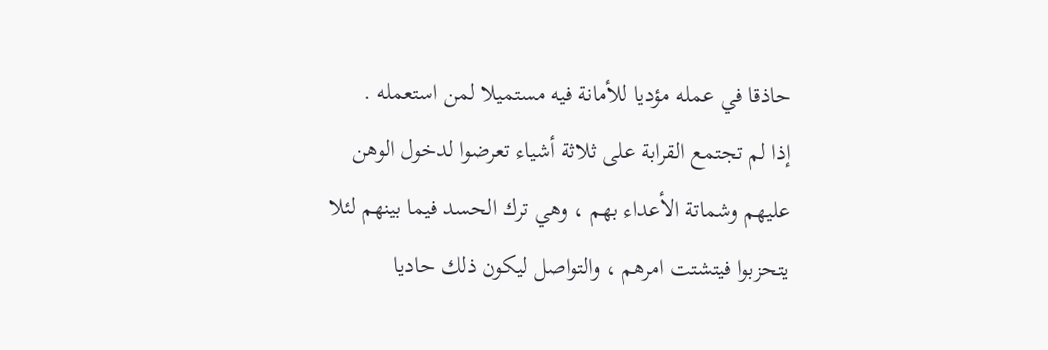حاذقا في عمله مؤديا للأمانة فيه مستميلا لمن استعمله .
إذا لم تجتمع القرابة على ثلاثة أشياء تعرضوا لدخول الوهن عليهم وشماتة الأعداء بهم ، وهي ترك الحسد فيما بينهم لئلا يتحزبوا فيتشتت امرهم ، والتواصل ليكون ذلك حاديا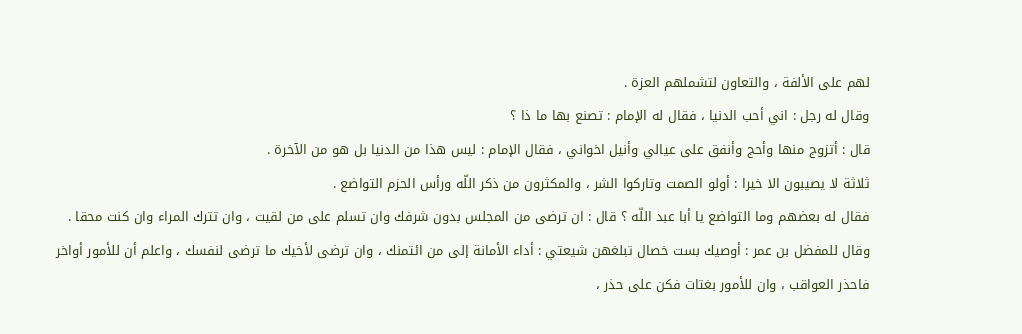لهم على الألفة ، والتعاون لتشملهم العزة .
وقال له رجل : اني أحب الدنيا ، فقال له الإمام : تصنع بها ما ذا ؟
قال : أتزوج منها وأحج وأنفق على عيالي وأنيل اخواني ، فقال الإمام : ليس هذا من الدنيا بل هو من الآخرة .
ثلاثة لا يصيبون الا خيرا : أولو الصمت وتاركوا الشر ، والمكثرون من ذكر اللّه ورأس الحزم التواضع .
فقال له بعضهم وما التواضع يا أبا عبد اللّه ؟ قال : ان ترضى من المجلس بدون شرفك وان تسلم على من لقيت ، وان تترك المراء وان كنت محقا .
وقال للمفضل بن عمر : أوصيك بست خصال تبلغهن شيعتي : أداء الأمانة إلى من ائتمنك ، وان ترضى لأخيك ما ترضى لنفسك ، واعلم أن للأمور أواخر فاحذر العواقب ، وان للأمور بغتات فكن على حذر ،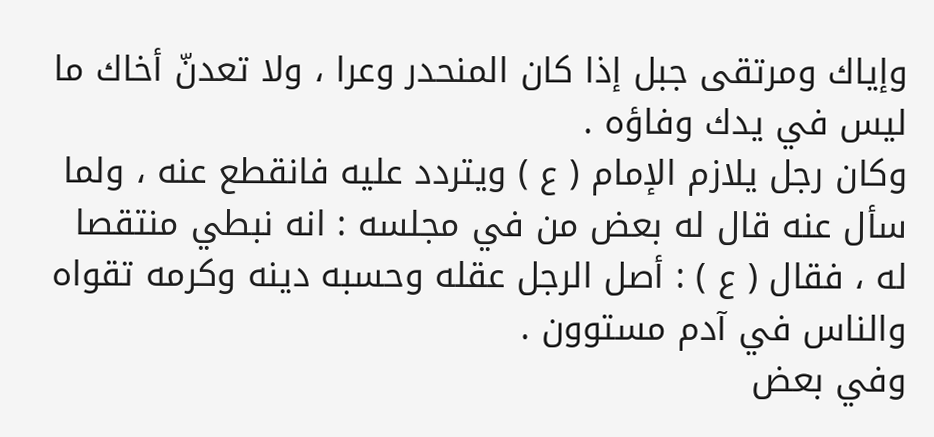وإياك ومرتقى جبل إذا كان المنحدر وعرا ، ولا تعدنّ أخاك ما ليس في يدك وفاؤه .
وكان رجل يلازم الإمام ( ع ) ويتردد عليه فانقطع عنه ، ولما سأل عنه قال له بعض من في مجلسه : انه نبطي منتقصا له ، فقال ( ع ) : أصل الرجل عقله وحسبه دينه وكرمه تقواه والناس في آدم مستوون .
وفي بعض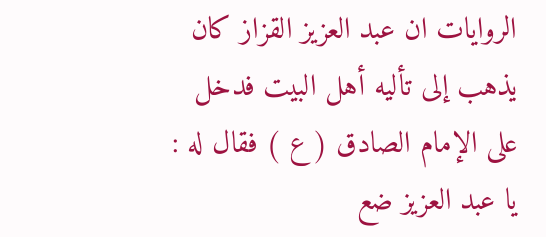الروايات ان عبد العزيز القزاز كان يذهب إلى تأليه أهل البيت فدخل على الإمام الصادق ( ع ) فقال له : يا عبد العزيز ضع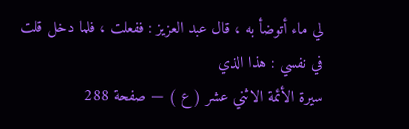لي ماء أتوضأ به ، قال عبد العزيز : ففعلت ، فلما دخل قلت في نفسي : هذا الذي
سيرة الأئمة الاثني عشر ( ع ) — صفحة 288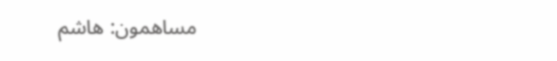مساهمون: هاشم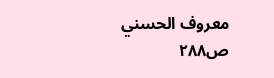معروف الحسني
ص٢٨٨